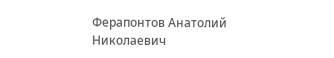Ферапонтов Анатолий Николаевич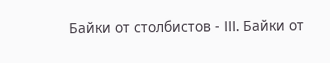Байки от столбистов - III. Байки от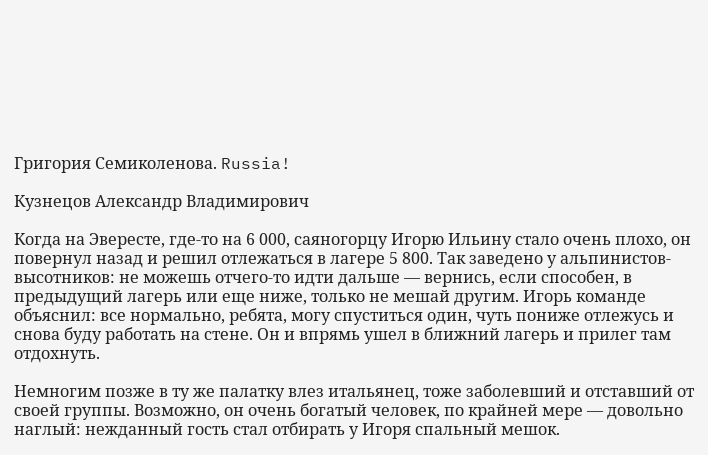Григория Семиколенова. Russia!

Кузнецов Александр Владимирович

Когда на Эвересте, где-то на 6 000, саяногорцу Игорю Ильину стало очень плохо, он повернул назад и решил отлежаться в лагере 5 800. Так заведено у альпинистов-высотников: не можешь отчего-то идти дальше — вернись, если способен, в предыдущий лагерь или еще ниже, только не мешай другим. Игорь команде объяснил: все нормально, ребята, могу спуститься один, чуть пониже отлежусь и снова буду работать на стене. Он и впрямь ушел в ближний лагерь и прилег там отдохнуть.

Немногим позже в ту же палатку влез итальянец, тоже заболевший и отставший от своей группы. Возможно, он очень богатый человек, по крайней мере — довольно наглый: нежданный гость стал отбирать у Игоря спальный мешок.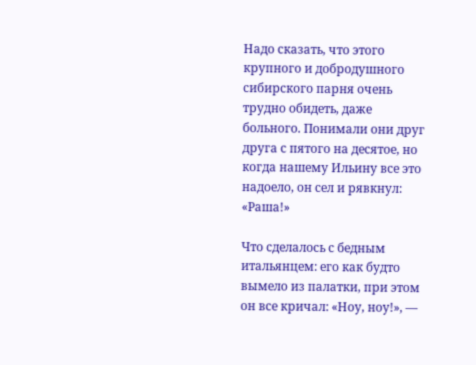Надо сказать, что этого крупного и добродушного сибирского парня очень трудно обидеть, даже больного. Понимали они друг друга с пятого на десятое, но когда нашему Ильину все это надоело, он сел и рявкнул: «Раша!»

Что сделалось с бедным итальянцем: его как будто вымело из палатки, при этом он все кричал: «Ноу, ноу!», —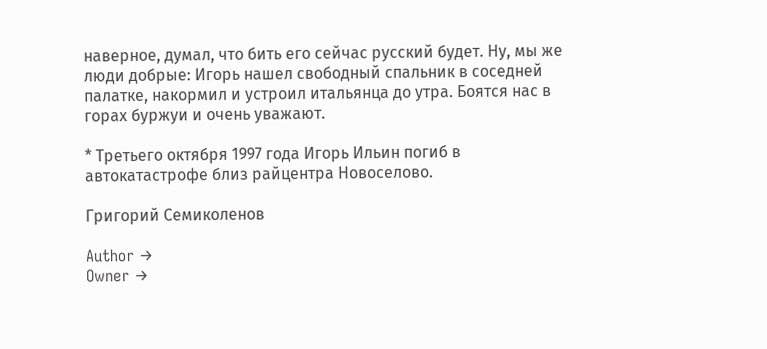наверное, думал, что бить его сейчас русский будет. Ну, мы же люди добрые: Игорь нашел свободный спальник в соседней палатке, накормил и устроил итальянца до утра. Боятся нас в горах буржуи и очень уважают.

* Третьего октября 1997 года Игорь Ильин погиб в автокатастрофе близ райцентра Новоселово.

Григорий Семиколенов

Author →
Owner →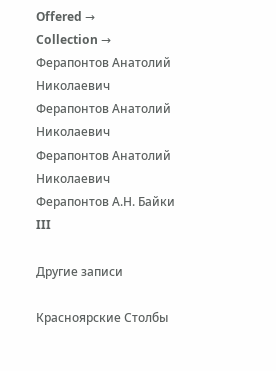Offered →
Collection →
Ферапонтов Анатолий Николаевич
Ферапонтов Анатолий Николаевич
Ферапонтов Анатолий Николаевич
Ферапонтов А.Н. Байки III

Другие записи

Красноярские Столбы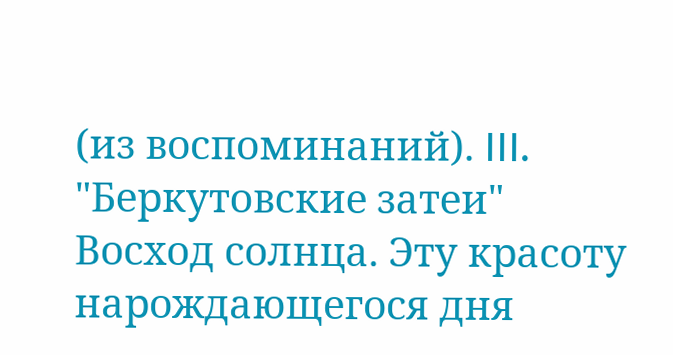(из воспоминаний). III. "Беркутовские затеи"
Восход солнца. Эту красоту нарождающегося дня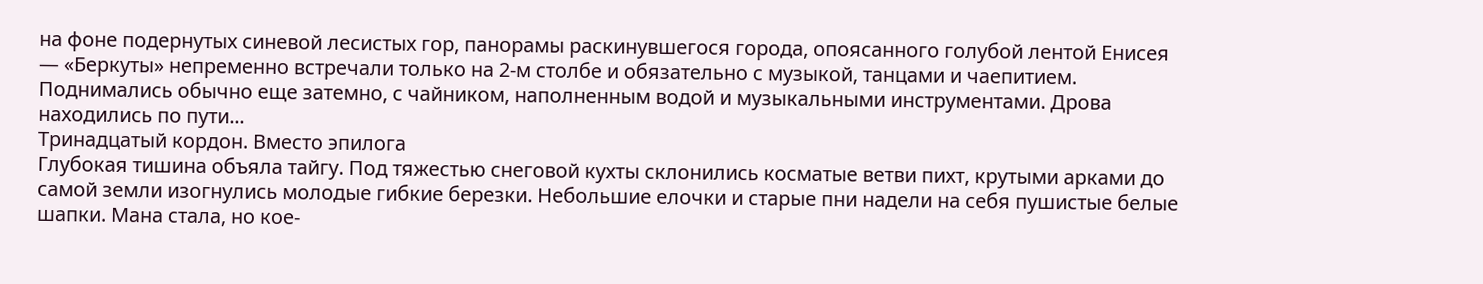на фоне подернутых синевой лесистых гор, панорамы раскинувшегося города, опоясанного голубой лентой Енисея — «Беркуты» непременно встречали только на 2-м столбе и обязательно с музыкой, танцами и чаепитием. Поднимались обычно еще затемно, с чайником, наполненным водой и музыкальными инструментами. Дрова находились по пути...
Тринадцатый кордон. Вместо эпилога
Глубокая тишина объяла тайгу. Под тяжестью снеговой кухты склонились косматые ветви пихт, крутыми арками до самой земли изогнулись молодые гибкие березки. Небольшие елочки и старые пни надели на себя пушистые белые шапки. Мана стала, но кое-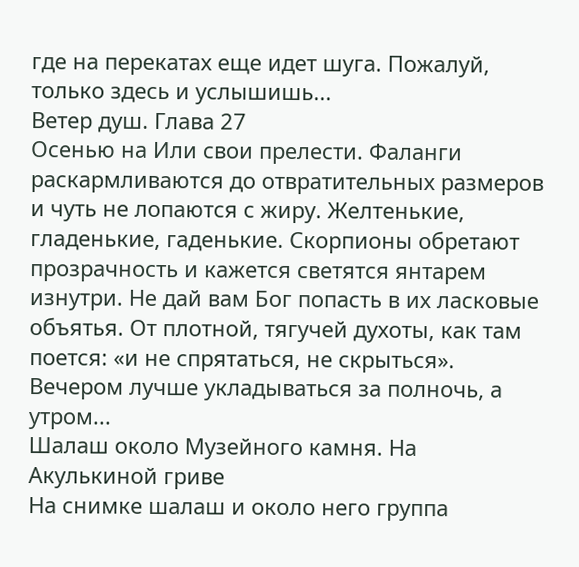где на перекатах еще идет шуга. Пожалуй, только здесь и услышишь...
Ветер душ. Глава 27
Осенью на Или свои прелести. Фаланги раскармливаются до отвратительных размеров и чуть не лопаются с жиру. Желтенькие, гладенькие, гаденькие. Скорпионы обретают прозрачность и кажется светятся янтарем изнутри. Не дай вам Бог попасть в их ласковые объятья. От плотной, тягучей духоты, как там поется: «и не спрятаться, не скрыться». Вечером лучше укладываться за полночь, а утром...
Шалаш около Музейного камня. На Акулькиной гриве
На снимке шалаш и около него группа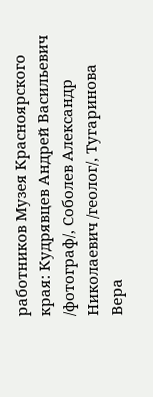работников Музея Красноярского края: Кудрявцев Андрей Васильевич /фотограф/, Соболев Александр Николаевич /геолог/, Тугаринова Вера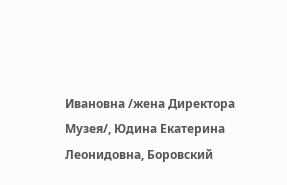Ивановна /жена Директора Музея/, Юдина Екатерина Леонидовна, Боровский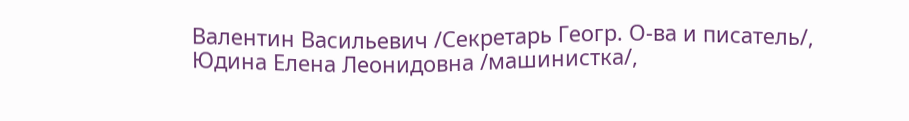Валентин Васильевич /Секретарь Геогр. О-ва и писатель/, Юдина Елена Леонидовна /машинистка/,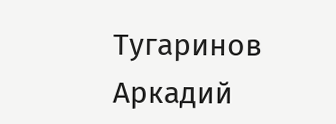Тугаринов Аркадий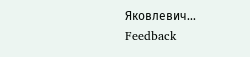Яковлевич...
Feedback